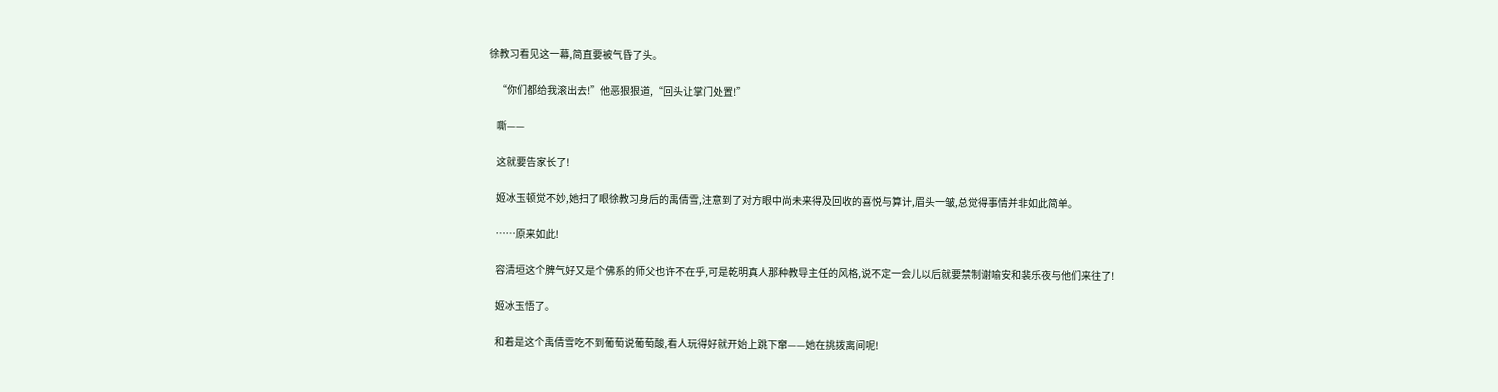徐教习看见这一幕,简直要被气昏了头。

    “你们都给我滚出去!”他恶狠狠道,“回头让掌门处置!”

    嘶——

    这就要告家长了!

    姬冰玉顿觉不妙,她扫了眼徐教习身后的禹倩雪,注意到了对方眼中尚未来得及回收的喜悦与算计,眉头一皱,总觉得事情并非如此简单。

    ……原来如此!

    容清垣这个脾气好又是个佛系的师父也许不在乎,可是乾明真人那种教导主任的风格,说不定一会儿以后就要禁制谢喻安和裴乐夜与他们来往了!

    姬冰玉悟了。

    和着是这个禹倩雪吃不到葡萄说葡萄酸,看人玩得好就开始上跳下窜——她在挑拨离间呢!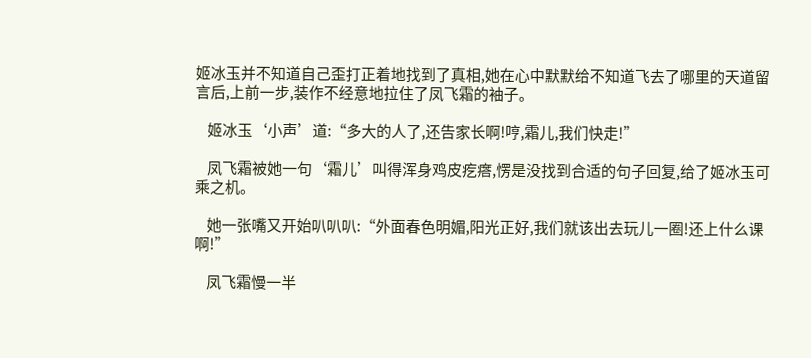姬冰玉并不知道自己歪打正着地找到了真相,她在心中默默给不知道飞去了哪里的天道留言后,上前一步,装作不经意地拉住了凤飞霜的袖子。

    姬冰玉‘小声’道:“多大的人了,还告家长啊!哼,霜儿,我们快走!”

    凤飞霜被她一句‘霜儿’叫得浑身鸡皮疙瘩,愣是没找到合适的句子回复,给了姬冰玉可乘之机。

    她一张嘴又开始叭叭叭:“外面春色明媚,阳光正好,我们就该出去玩儿一圈!还上什么课啊!”

    凤飞霜慢一半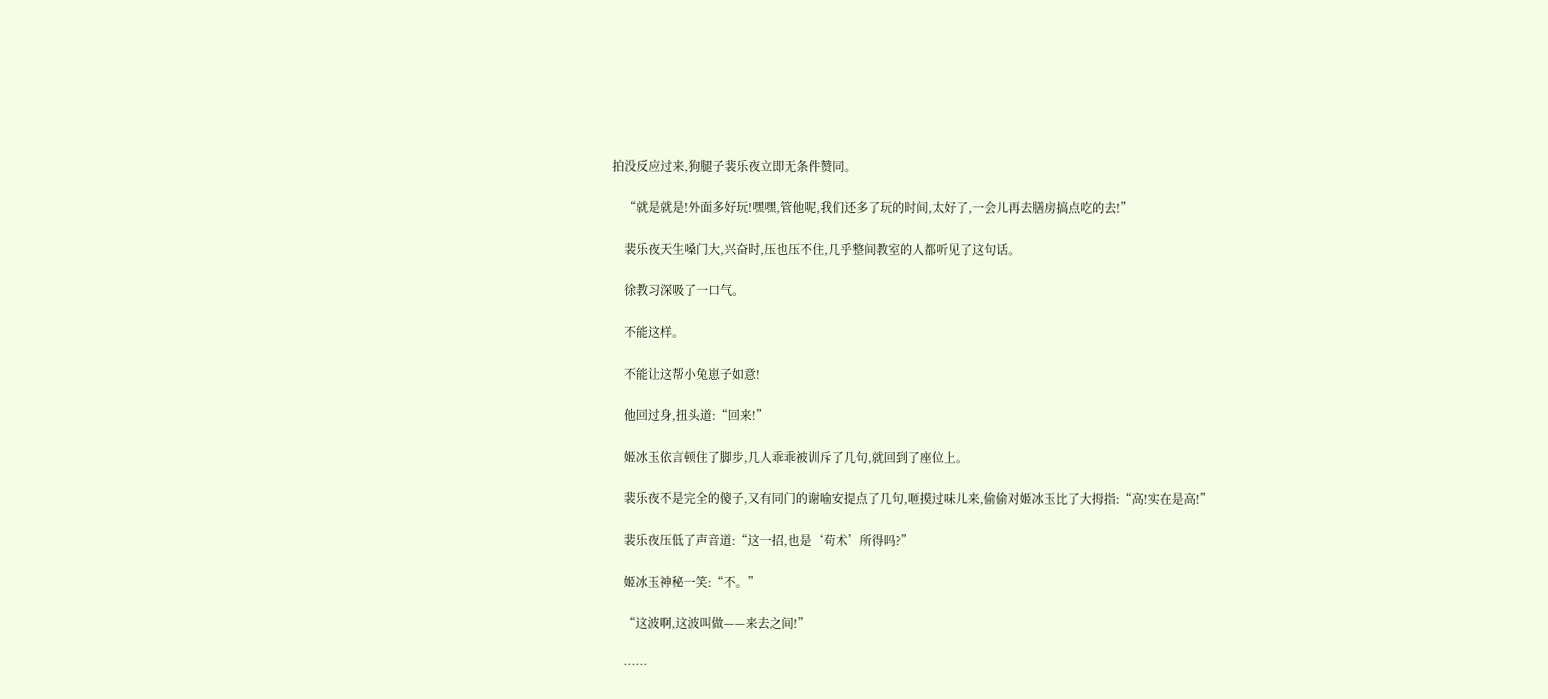拍没反应过来,狗腿子裴乐夜立即无条件赞同。

    “就是就是!外面多好玩!嘿嘿,管他呢,我们还多了玩的时间,太好了,一会儿再去膳房搞点吃的去!”

    裴乐夜天生嗓门大,兴奋时,压也压不住,几乎整间教室的人都听见了这句话。

    徐教习深吸了一口气。

    不能这样。

    不能让这帮小兔崽子如意!

    他回过身,扭头道:“回来!”

    姬冰玉依言顿住了脚步,几人乖乖被训斥了几句,就回到了座位上。

    裴乐夜不是完全的傻子,又有同门的谢喻安提点了几句,咂摸过味儿来,偷偷对姬冰玉比了大拇指:“高!实在是高!”

    裴乐夜压低了声音道:“这一招,也是‘苟术’所得吗?”

    姬冰玉神秘一笑:“不。”

    “这波啊,这波叫做——来去之间!”

    ……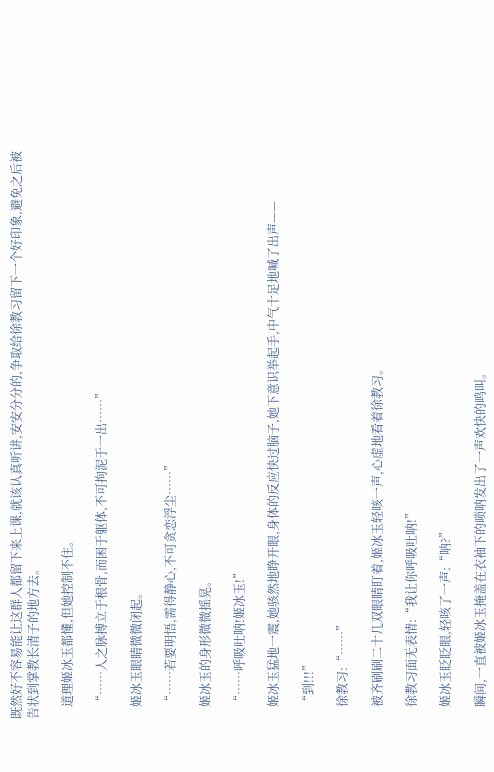既然好不容易能让这群人都留下来上课,就该认真听讲,安安分分的,争取给徐教习留下一个好印象,避免之后被告状到掌教长清子的地方去。

    道理姬冰玉都懂,但她控制不住。

    “……人之脉搏立于根骨,而困于躯体,不可拘泥于一出……”

    姬冰玉眼睛微微闭起。

    “……若要明悟,需得静心,不可贪恋浮尘……”

    姬冰玉的身形微微摇晃。

    “……呼吸吐呐!姬冰玉!”

    姬冰玉猛地一震,她骇然地睁开眼,身体的反应快过脑子,她下意识举起手,中气十足地喊了出声——

    “到!!!”

    徐教习:“……”

    被齐刷刷二十几双眼睛盯着,姬冰玉轻咳一声,心虚地看着徐教习。

    徐教习面无表情:“我让你呼吸吐呐!”

    姬冰玉眨眨眼,轻咳了一声:“呐?”

    瞬间,一直被姬冰玉掩盖在衣袖下的唢呐发出了一声欢快的鸣叫。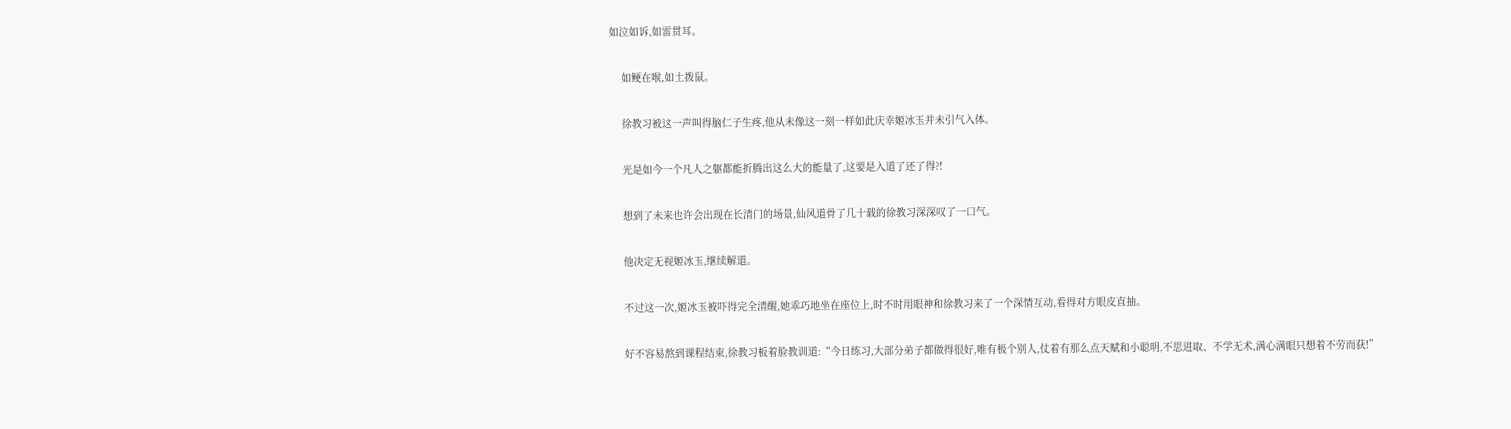如泣如诉,如雷贯耳。

    如鲠在喉,如土拨鼠。

    徐教习被这一声叫得脑仁子生疼,他从未像这一刻一样如此庆幸姬冰玉并未引气入体。

    光是如今一个凡人之躯都能折腾出这么大的能量了,这要是入道了还了得?!

    想到了未来也许会出现在长清门的场景,仙风道骨了几十载的徐教习深深叹了一口气。

    他决定无视姬冰玉,继续解道。

    不过这一次,姬冰玉被吓得完全清醒,她乖巧地坐在座位上,时不时用眼神和徐教习来了一个深情互动,看得对方眼皮直抽。

    好不容易熬到课程结束,徐教习板着脸教训道:“今日练习,大部分弟子都做得很好,唯有极个别人,仗着有那么点天赋和小聪明,不思进取、不学无术,满心满眼只想着不劳而获!”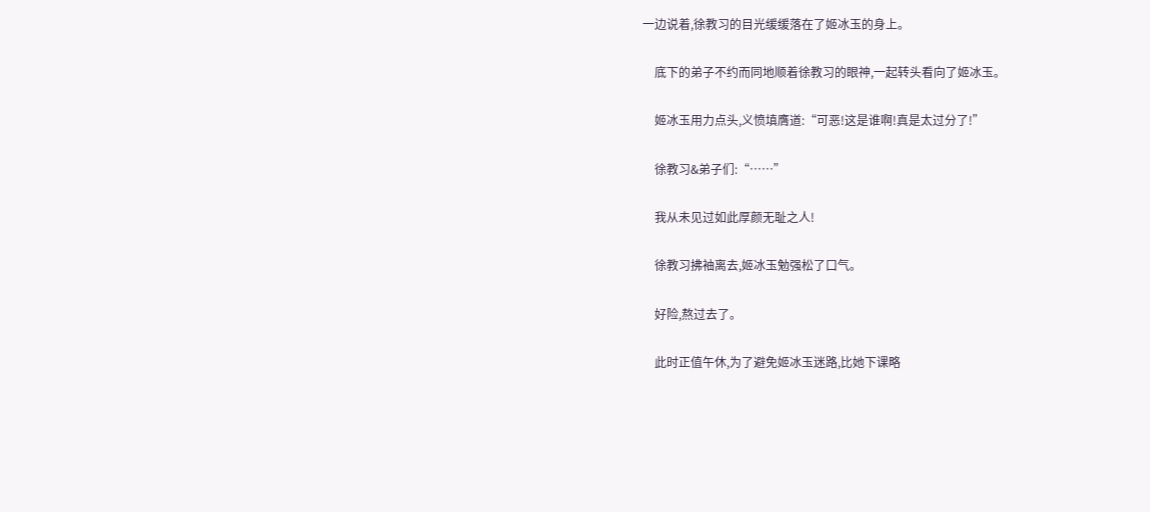一边说着,徐教习的目光缓缓落在了姬冰玉的身上。

    底下的弟子不约而同地顺着徐教习的眼神,一起转头看向了姬冰玉。

    姬冰玉用力点头,义愤填膺道:“可恶!这是谁啊!真是太过分了!”

    徐教习&弟子们:“……”

    我从未见过如此厚颜无耻之人!

    徐教习拂袖离去,姬冰玉勉强松了口气。

    好险,熬过去了。

    此时正值午休,为了避免姬冰玉迷路,比她下课略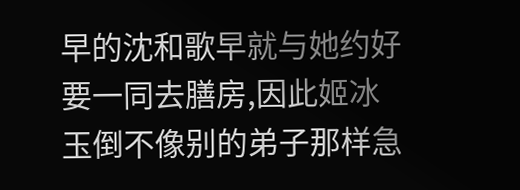早的沈和歌早就与她约好要一同去膳房,因此姬冰玉倒不像别的弟子那样急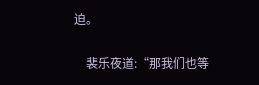迫。

    裴乐夜道:“那我们也等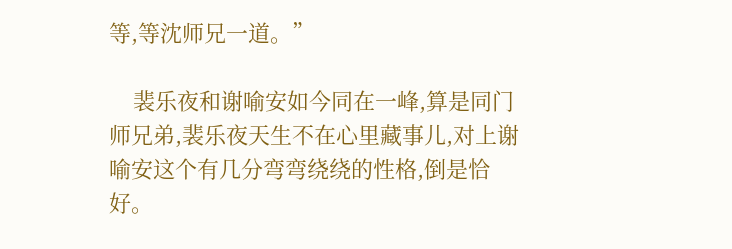等,等沈师兄一道。”

    裴乐夜和谢喻安如今同在一峰,算是同门师兄弟,裴乐夜天生不在心里藏事儿,对上谢喻安这个有几分弯弯绕绕的性格,倒是恰好。